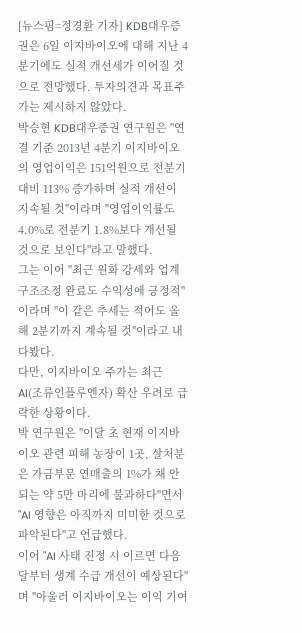[뉴스핌=정경환 기자] KDB대우증권은 6일 이지바이오에 대해 지난 4분기에도 실적 개선세가 이어질 것으로 전망했다. 투자의견과 목표주가는 제시하지 않았다.
박승현 KDB대우증권 연구원은 "연결 기준 2013년 4분기 이지바이오의 영업이익은 151억원으로 전분기 대비 113% 증가하며 실적 개선이 지속될 것"이라며 "영업이익률도 4.0%로 전분기 1.8%보다 개선될 것으로 보인다"라고 말했다.
그는 이어 "최근 원화 강세와 업계 구조조정 완료도 수익성에 긍정적"이라며 "이 같은 추세는 적어도 올해 2분기까지 계속될 것"이라고 내다봤다.
다만, 이지바이오 주가는 최근 AI(조류인플루엔자) 확산 우려로 급락한 상황이다.
박 연구원은 "이달 초 현재 이지바이오 관련 피해 농장이 1곳, 살처분은 가금부문 연매출의 1%가 채 안 되는 약 5만 마리에 불과하다"면서 "AI 영향은 아직까지 미미한 것으로 파악된다"고 언급했다.
이어 "AI 사태 진정 시 이르면 다음 달부터 생계 수급 개선이 예상된다"며 "아울러 이지바이오는 이익 기여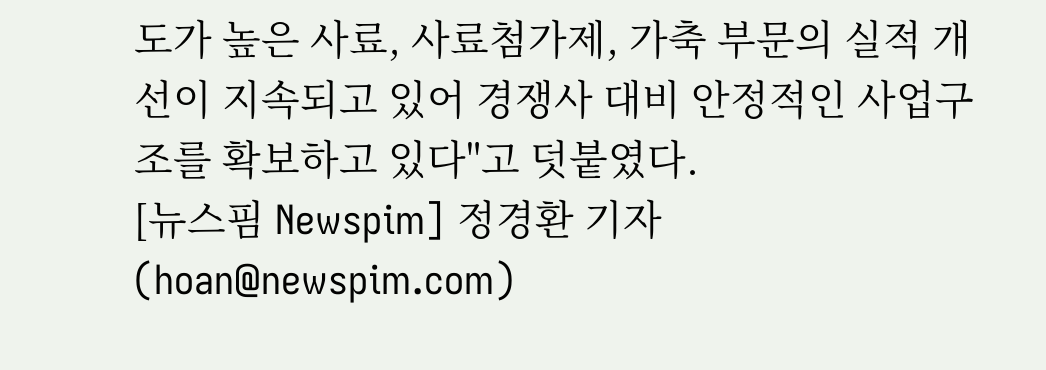도가 높은 사료, 사료첨가제, 가축 부문의 실적 개선이 지속되고 있어 경쟁사 대비 안정적인 사업구조를 확보하고 있다"고 덧붙였다.
[뉴스핌 Newspim] 정경환 기자 (hoan@newspim.com)